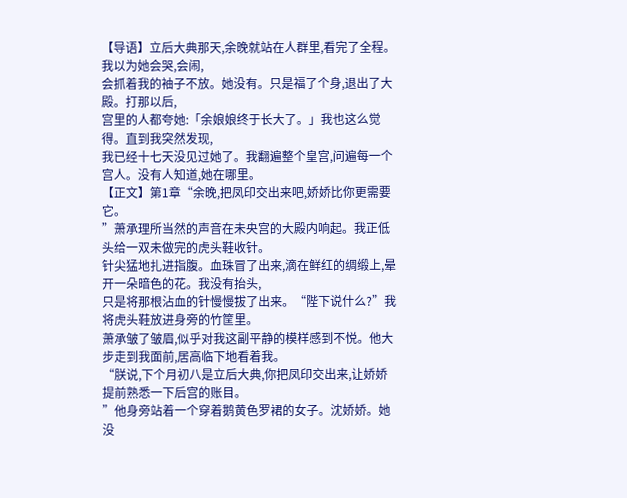【导语】立后大典那天,余晚就站在人群里,看完了全程。我以为她会哭,会闹,
会抓着我的袖子不放。她没有。只是福了个身,退出了大殿。打那以后,
宫里的人都夸她:「余娘娘终于长大了。」我也这么觉得。直到我突然发现,
我已经十七天没见过她了。我翻遍整个皇宫,问遍每一个宫人。没有人知道,她在哪里。
【正文】第1章“余晚,把凤印交出来吧,娇娇比你更需要它。
”萧承理所当然的声音在未央宫的大殿内响起。我正低头给一双未做完的虎头鞋收针。
针尖猛地扎进指腹。血珠冒了出来,滴在鲜红的绸缎上,晕开一朵暗色的花。我没有抬头,
只是将那根沾血的针慢慢拔了出来。“陛下说什么?”我将虎头鞋放进身旁的竹筐里。
萧承皱了皱眉,似乎对我这副平静的模样感到不悦。他大步走到我面前,居高临下地看着我。
“朕说,下个月初八是立后大典,你把凤印交出来,让娇娇提前熟悉一下后宫的账目。
”他身旁站着一个穿着鹅黄色罗裙的女子。沈娇娇。她没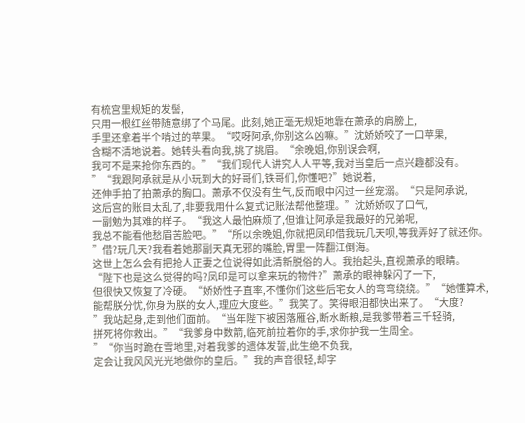有梳宫里规矩的发髻,
只用一根红丝带随意绑了个马尾。此刻,她正毫无规矩地靠在萧承的肩膀上,
手里还拿着半个啃过的苹果。“哎呀阿承,你别这么凶嘛。”沈娇娇咬了一口苹果,
含糊不清地说着。她转头看向我,挑了挑眉。“余晚姐,你别误会啊,
我可不是来抢你东西的。”“我们现代人讲究人人平等,我对当皇后一点兴趣都没有。
”“我跟阿承就是从小玩到大的好哥们,铁哥们,你懂吧?”她说着,
还伸手拍了拍萧承的胸口。萧承不仅没有生气,反而眼中闪过一丝宠溺。“只是阿承说,
这后宫的账目太乱了,非要我用什么复式记账法帮他整理。”沈娇娇叹了口气,
一副勉为其难的样子。“我这人最怕麻烦了,但谁让阿承是我最好的兄弟呢,
我总不能看他愁眉苦脸吧。”“所以余晚姐,你就把凤印借我玩几天呗,等我弄好了就还你。
”借?玩几天?我看着她那副天真无邪的嘴脸,胃里一阵翻江倒海。
这世上怎么会有把抢人正妻之位说得如此清新脱俗的人。我抬起头,直视萧承的眼睛。
“陛下也是这么觉得的吗?凤印是可以拿来玩的物件?”萧承的眼神躲闪了一下,
但很快又恢复了冷硬。“娇娇性子直率,不懂你们这些后宅女人的弯弯绕绕。”“她懂算术,
能帮朕分忧,你身为朕的女人,理应大度些。”我笑了。笑得眼泪都快出来了。“大度?
”我站起身,走到他们面前。“当年陛下被困落雁谷,断水断粮,是我爹带着三千轻骑,
拼死将你救出。”“我爹身中数箭,临死前拉着你的手,求你护我一生周全。
”“你当时跪在雪地里,对着我爹的遗体发誓,此生绝不负我,
定会让我风风光光地做你的皇后。”我的声音很轻,却字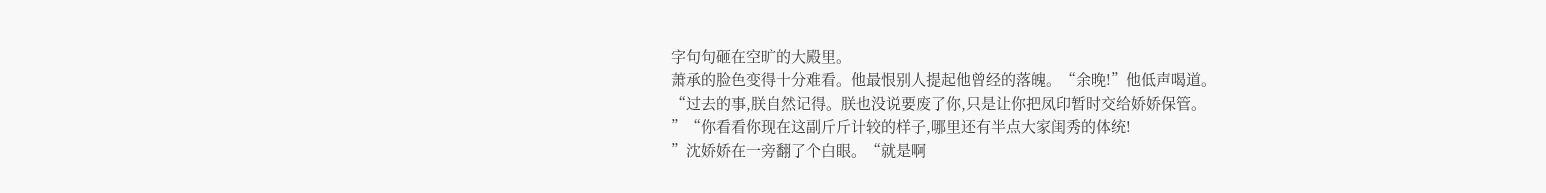字句句砸在空旷的大殿里。
萧承的脸色变得十分难看。他最恨别人提起他曾经的落魄。“余晚!”他低声喝道。
“过去的事,朕自然记得。朕也没说要废了你,只是让你把凤印暂时交给娇娇保管。
”“你看看你现在这副斤斤计较的样子,哪里还有半点大家闺秀的体统!
”沈娇娇在一旁翻了个白眼。“就是啊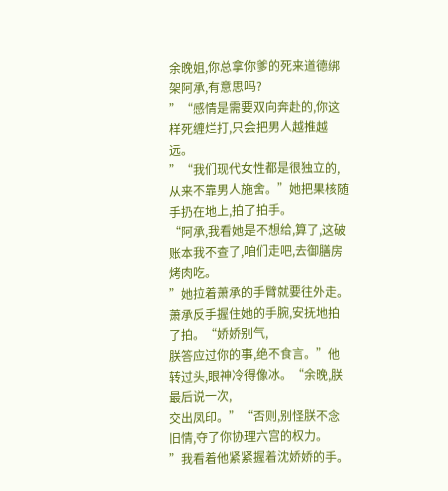余晚姐,你总拿你爹的死来道德绑架阿承,有意思吗?
”“感情是需要双向奔赴的,你这样死缠烂打,只会把男人越推越远。
”“我们现代女性都是很独立的,从来不靠男人施舍。”她把果核随手扔在地上,拍了拍手。
“阿承,我看她是不想给,算了,这破账本我不查了,咱们走吧,去御膳房烤肉吃。
”她拉着萧承的手臂就要往外走。萧承反手握住她的手腕,安抚地拍了拍。“娇娇别气,
朕答应过你的事,绝不食言。”他转过头,眼神冷得像冰。“余晚,朕最后说一次,
交出凤印。”“否则,别怪朕不念旧情,夺了你协理六宫的权力。
”我看着他紧紧握着沈娇娇的手。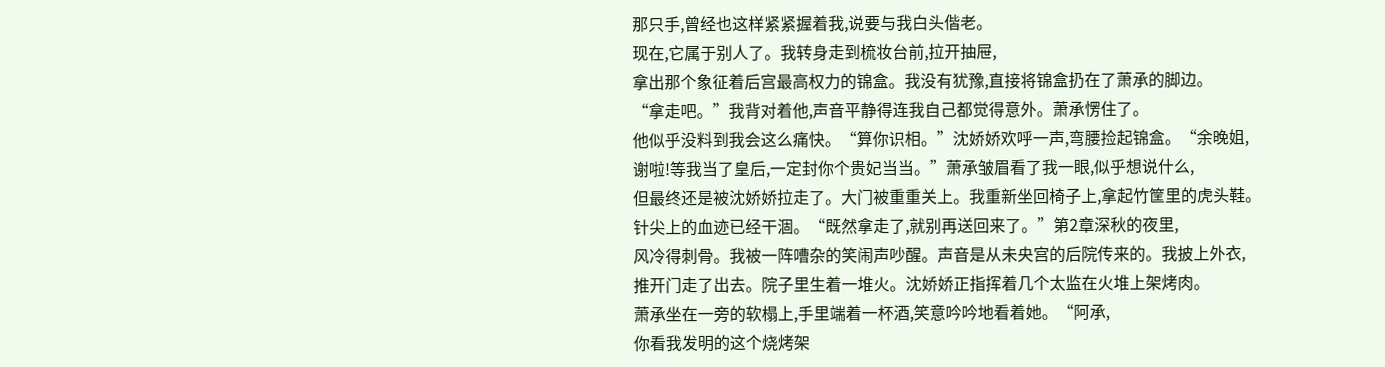那只手,曾经也这样紧紧握着我,说要与我白头偕老。
现在,它属于别人了。我转身走到梳妆台前,拉开抽屉,
拿出那个象征着后宫最高权力的锦盒。我没有犹豫,直接将锦盒扔在了萧承的脚边。
“拿走吧。”我背对着他,声音平静得连我自己都觉得意外。萧承愣住了。
他似乎没料到我会这么痛快。“算你识相。”沈娇娇欢呼一声,弯腰捡起锦盒。“余晚姐,
谢啦!等我当了皇后,一定封你个贵妃当当。”萧承皱眉看了我一眼,似乎想说什么,
但最终还是被沈娇娇拉走了。大门被重重关上。我重新坐回椅子上,拿起竹筐里的虎头鞋。
针尖上的血迹已经干涸。“既然拿走了,就别再送回来了。”第2章深秋的夜里,
风冷得刺骨。我被一阵嘈杂的笑闹声吵醒。声音是从未央宫的后院传来的。我披上外衣,
推开门走了出去。院子里生着一堆火。沈娇娇正指挥着几个太监在火堆上架烤肉。
萧承坐在一旁的软榻上,手里端着一杯酒,笑意吟吟地看着她。“阿承,
你看我发明的这个烧烤架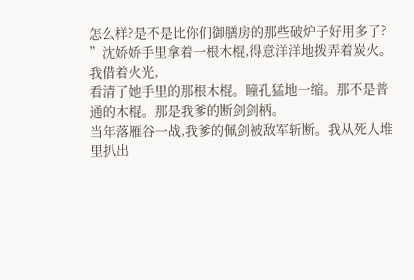怎么样?是不是比你们御膳房的那些破炉子好用多了?
”沈娇娇手里拿着一根木棍,得意洋洋地拨弄着炭火。我借着火光,
看清了她手里的那根木棍。瞳孔猛地一缩。那不是普通的木棍。那是我爹的断剑剑柄。
当年落雁谷一战,我爹的佩剑被敌军斩断。我从死人堆里扒出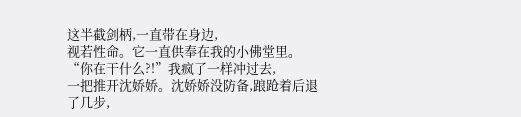这半截剑柄,一直带在身边,
视若性命。它一直供奉在我的小佛堂里。“你在干什么?!”我疯了一样冲过去,
一把推开沈娇娇。沈娇娇没防备,踉跄着后退了几步,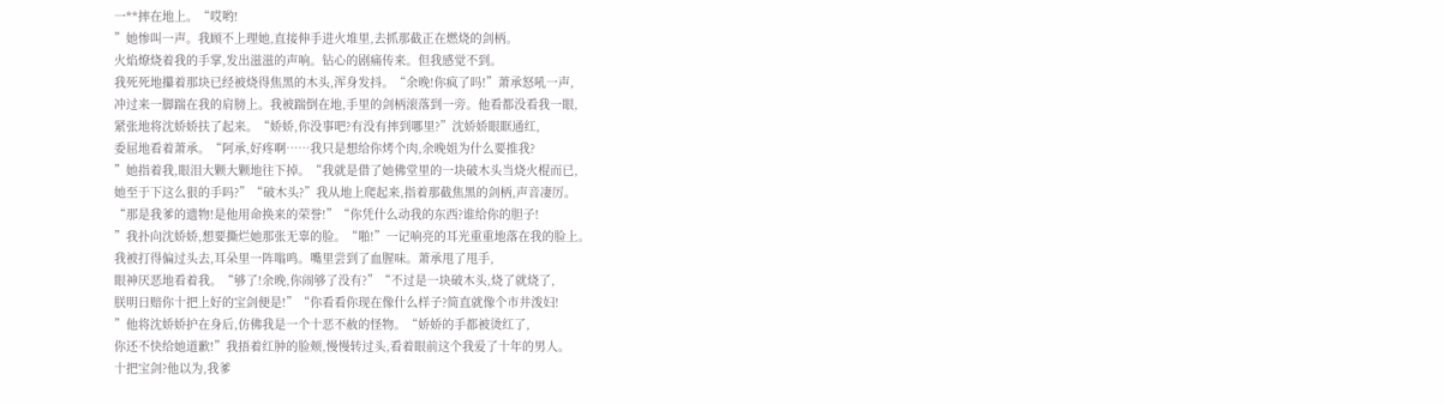一**摔在地上。“哎哟!
”她惨叫一声。我顾不上理她,直接伸手进火堆里,去抓那截正在燃烧的剑柄。
火焰燎烧着我的手掌,发出滋滋的声响。钻心的剧痛传来。但我感觉不到。
我死死地攥着那块已经被烧得焦黑的木头,浑身发抖。“余晚!你疯了吗!”萧承怒吼一声,
冲过来一脚踹在我的肩膀上。我被踹倒在地,手里的剑柄滚落到一旁。他看都没看我一眼,
紧张地将沈娇娇扶了起来。“娇娇,你没事吧?有没有摔到哪里?”沈娇娇眼眶通红,
委屈地看着萧承。“阿承,好疼啊……我只是想给你烤个肉,余晚姐为什么要推我?
”她指着我,眼泪大颗大颗地往下掉。“我就是借了她佛堂里的一块破木头当烧火棍而已,
她至于下这么狠的手吗?”“破木头?”我从地上爬起来,指着那截焦黑的剑柄,声音凄厉。
“那是我爹的遗物!是他用命换来的荣誉!”“你凭什么动我的东西?谁给你的胆子!
”我扑向沈娇娇,想要撕烂她那张无辜的脸。“啪!”一记响亮的耳光重重地落在我的脸上。
我被打得偏过头去,耳朵里一阵嗡鸣。嘴里尝到了血腥味。萧承甩了甩手,
眼神厌恶地看着我。“够了!余晚,你闹够了没有?”“不过是一块破木头,烧了就烧了,
朕明日赔你十把上好的宝剑便是!”“你看看你现在像什么样子?简直就像个市井泼妇!
”他将沈娇娇护在身后,仿佛我是一个十恶不赦的怪物。“娇娇的手都被烫红了,
你还不快给她道歉!”我捂着红肿的脸颊,慢慢转过头,看着眼前这个我爱了十年的男人。
十把宝剑?他以为,我爹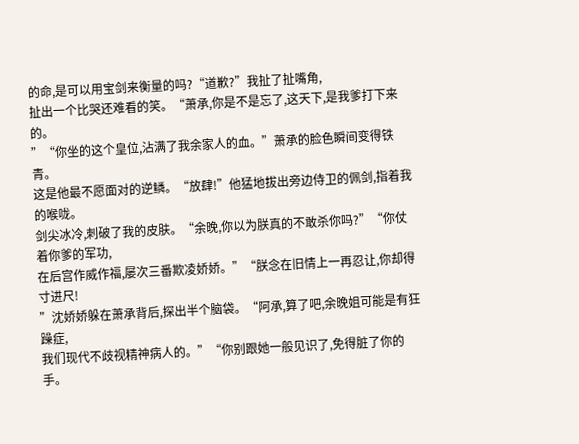的命,是可以用宝剑来衡量的吗?“道歉?”我扯了扯嘴角,
扯出一个比哭还难看的笑。“萧承,你是不是忘了,这天下,是我爹打下来的。
”“你坐的这个皇位,沾满了我余家人的血。”萧承的脸色瞬间变得铁青。
这是他最不愿面对的逆鳞。“放肆!”他猛地拔出旁边侍卫的佩剑,指着我的喉咙。
剑尖冰冷,刺破了我的皮肤。“余晚,你以为朕真的不敢杀你吗?”“你仗着你爹的军功,
在后宫作威作福,屡次三番欺凌娇娇。”“朕念在旧情上一再忍让,你却得寸进尺!
”沈娇娇躲在萧承背后,探出半个脑袋。“阿承,算了吧,余晚姐可能是有狂躁症,
我们现代不歧视精神病人的。”“你别跟她一般见识了,免得脏了你的手。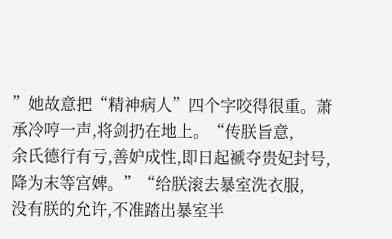”她故意把“精神病人”四个字咬得很重。萧承冷哼一声,将剑扔在地上。“传朕旨意,
余氏德行有亏,善妒成性,即日起褫夺贵妃封号,降为末等宫婢。”“给朕滚去暴室洗衣服,
没有朕的允许,不准踏出暴室半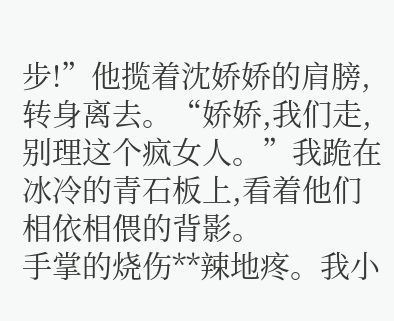步!”他揽着沈娇娇的肩膀,转身离去。“娇娇,我们走,
别理这个疯女人。”我跪在冰冷的青石板上,看着他们相依相偎的背影。
手掌的烧伤**辣地疼。我小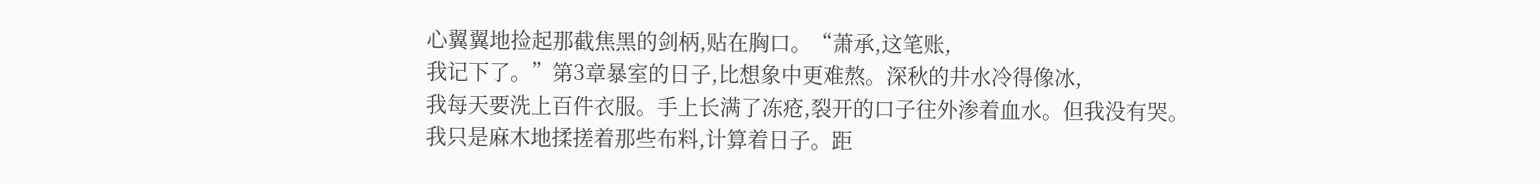心翼翼地捡起那截焦黑的剑柄,贴在胸口。“萧承,这笔账,
我记下了。”第3章暴室的日子,比想象中更难熬。深秋的井水冷得像冰,
我每天要洗上百件衣服。手上长满了冻疮,裂开的口子往外渗着血水。但我没有哭。
我只是麻木地揉搓着那些布料,计算着日子。距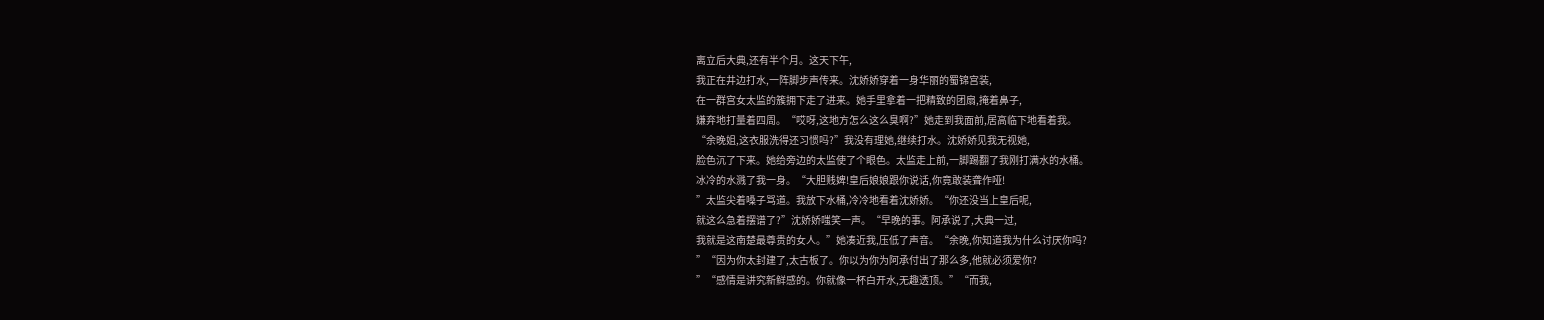离立后大典,还有半个月。这天下午,
我正在井边打水,一阵脚步声传来。沈娇娇穿着一身华丽的蜀锦宫装,
在一群宫女太监的簇拥下走了进来。她手里拿着一把精致的团扇,掩着鼻子,
嫌弃地打量着四周。“哎呀,这地方怎么这么臭啊?”她走到我面前,居高临下地看着我。
“余晚姐,这衣服洗得还习惯吗?”我没有理她,继续打水。沈娇娇见我无视她,
脸色沉了下来。她给旁边的太监使了个眼色。太监走上前,一脚踢翻了我刚打满水的水桶。
冰冷的水溅了我一身。“大胆贱婢!皇后娘娘跟你说话,你竟敢装聋作哑!
”太监尖着嗓子骂道。我放下水桶,冷冷地看着沈娇娇。“你还没当上皇后呢,
就这么急着摆谱了?”沈娇娇嗤笑一声。“早晚的事。阿承说了,大典一过,
我就是这南楚最尊贵的女人。”她凑近我,压低了声音。“余晚,你知道我为什么讨厌你吗?
”“因为你太封建了,太古板了。你以为你为阿承付出了那么多,他就必须爱你?
”“感情是讲究新鲜感的。你就像一杯白开水,无趣透顶。”“而我,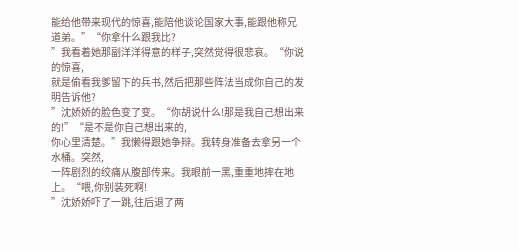能给他带来现代的惊喜,能陪他谈论国家大事,能跟他称兄道弟。”“你拿什么跟我比?
”我看着她那副洋洋得意的样子,突然觉得很悲哀。“你说的惊喜,
就是偷看我爹留下的兵书,然后把那些阵法当成你自己的发明告诉他?
”沈娇娇的脸色变了变。“你胡说什么!那是我自己想出来的!”“是不是你自己想出来的,
你心里清楚。”我懒得跟她争辩。我转身准备去拿另一个水桶。突然,
一阵剧烈的绞痛从腹部传来。我眼前一黑,重重地摔在地上。“喂,你别装死啊!
”沈娇娇吓了一跳,往后退了两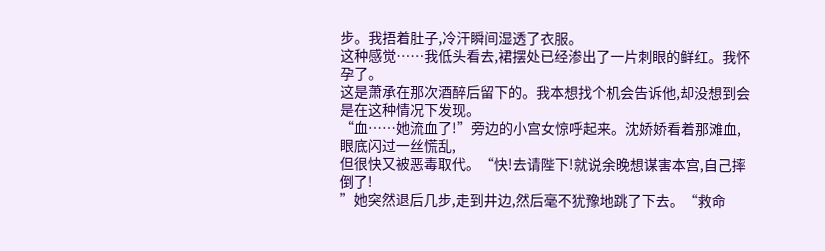步。我捂着肚子,冷汗瞬间湿透了衣服。
这种感觉……我低头看去,裙摆处已经渗出了一片刺眼的鲜红。我怀孕了。
这是萧承在那次酒醉后留下的。我本想找个机会告诉他,却没想到会是在这种情况下发现。
“血……她流血了!”旁边的小宫女惊呼起来。沈娇娇看着那滩血,眼底闪过一丝慌乱,
但很快又被恶毒取代。“快!去请陛下!就说余晚想谋害本宫,自己摔倒了!
”她突然退后几步,走到井边,然后毫不犹豫地跳了下去。“救命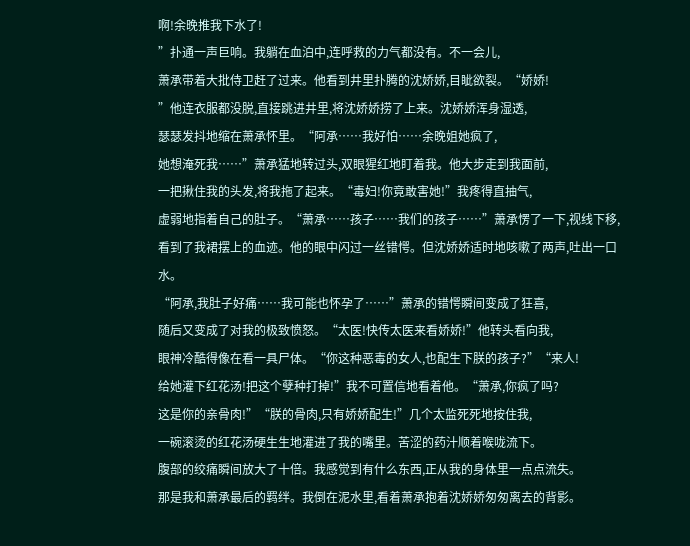啊!余晚推我下水了!
”扑通一声巨响。我躺在血泊中,连呼救的力气都没有。不一会儿,
萧承带着大批侍卫赶了过来。他看到井里扑腾的沈娇娇,目眦欲裂。“娇娇!
”他连衣服都没脱,直接跳进井里,将沈娇娇捞了上来。沈娇娇浑身湿透,
瑟瑟发抖地缩在萧承怀里。“阿承……我好怕……余晚姐她疯了,
她想淹死我……”萧承猛地转过头,双眼猩红地盯着我。他大步走到我面前,
一把揪住我的头发,将我拖了起来。“毒妇!你竟敢害她!”我疼得直抽气,
虚弱地指着自己的肚子。“萧承……孩子……我们的孩子……”萧承愣了一下,视线下移,
看到了我裙摆上的血迹。他的眼中闪过一丝错愕。但沈娇娇适时地咳嗽了两声,吐出一口水。
“阿承,我肚子好痛……我可能也怀孕了……”萧承的错愕瞬间变成了狂喜,
随后又变成了对我的极致愤怒。“太医!快传太医来看娇娇!”他转头看向我,
眼神冷酷得像在看一具尸体。“你这种恶毒的女人,也配生下朕的孩子?”“来人!
给她灌下红花汤!把这个孽种打掉!”我不可置信地看着他。“萧承,你疯了吗?
这是你的亲骨肉!”“朕的骨肉,只有娇娇配生!”几个太监死死地按住我,
一碗滚烫的红花汤硬生生地灌进了我的嘴里。苦涩的药汁顺着喉咙流下。
腹部的绞痛瞬间放大了十倍。我感觉到有什么东西,正从我的身体里一点点流失。
那是我和萧承最后的羁绊。我倒在泥水里,看着萧承抱着沈娇娇匆匆离去的背影。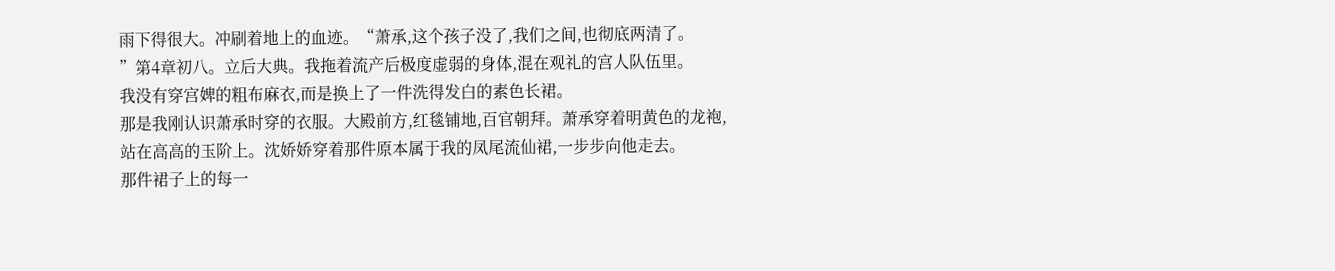雨下得很大。冲刷着地上的血迹。“萧承,这个孩子没了,我们之间,也彻底两清了。
”第4章初八。立后大典。我拖着流产后极度虚弱的身体,混在观礼的宫人队伍里。
我没有穿宫婢的粗布麻衣,而是换上了一件洗得发白的素色长裙。
那是我刚认识萧承时穿的衣服。大殿前方,红毯铺地,百官朝拜。萧承穿着明黄色的龙袍,
站在高高的玉阶上。沈娇娇穿着那件原本属于我的凤尾流仙裙,一步步向他走去。
那件裙子上的每一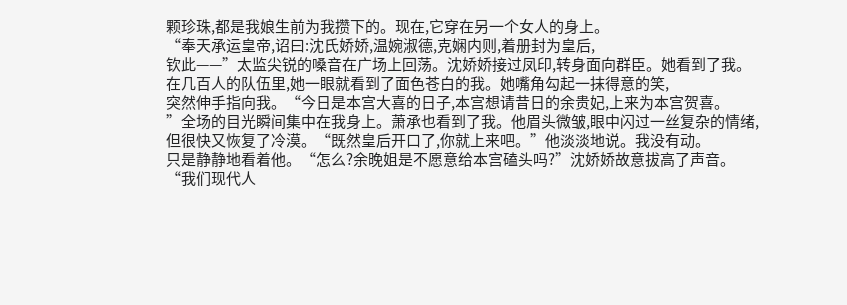颗珍珠,都是我娘生前为我攒下的。现在,它穿在另一个女人的身上。
“奉天承运皇帝,诏曰:沈氏娇娇,温婉淑德,克娴内则,着册封为皇后,
钦此——”太监尖锐的嗓音在广场上回荡。沈娇娇接过凤印,转身面向群臣。她看到了我。
在几百人的队伍里,她一眼就看到了面色苍白的我。她嘴角勾起一抹得意的笑,
突然伸手指向我。“今日是本宫大喜的日子,本宫想请昔日的余贵妃,上来为本宫贺喜。
”全场的目光瞬间集中在我身上。萧承也看到了我。他眉头微皱,眼中闪过一丝复杂的情绪,
但很快又恢复了冷漠。“既然皇后开口了,你就上来吧。”他淡淡地说。我没有动。
只是静静地看着他。“怎么?余晚姐是不愿意给本宫磕头吗?”沈娇娇故意拔高了声音。
“我们现代人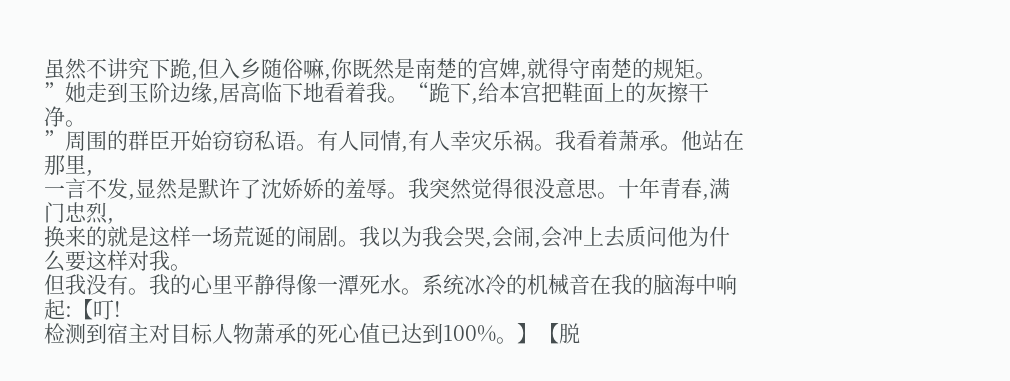虽然不讲究下跪,但入乡随俗嘛,你既然是南楚的宫婢,就得守南楚的规矩。
”她走到玉阶边缘,居高临下地看着我。“跪下,给本宫把鞋面上的灰擦干净。
”周围的群臣开始窃窃私语。有人同情,有人幸灾乐祸。我看着萧承。他站在那里,
一言不发,显然是默许了沈娇娇的羞辱。我突然觉得很没意思。十年青春,满门忠烈,
换来的就是这样一场荒诞的闹剧。我以为我会哭,会闹,会冲上去质问他为什么要这样对我。
但我没有。我的心里平静得像一潭死水。系统冰冷的机械音在我的脑海中响起:【叮!
检测到宿主对目标人物萧承的死心值已达到100%。】【脱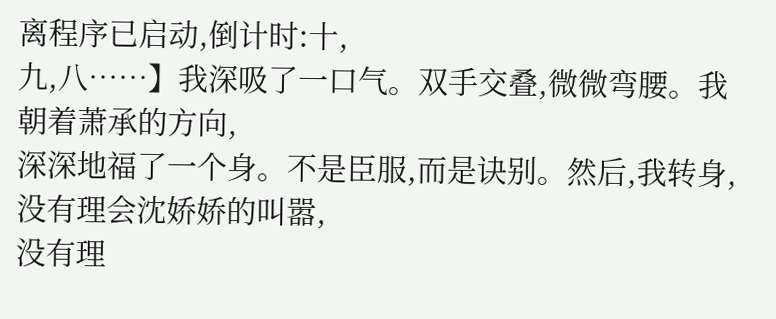离程序已启动,倒计时:十,
九,八……】我深吸了一口气。双手交叠,微微弯腰。我朝着萧承的方向,
深深地福了一个身。不是臣服,而是诀别。然后,我转身,没有理会沈娇娇的叫嚣,
没有理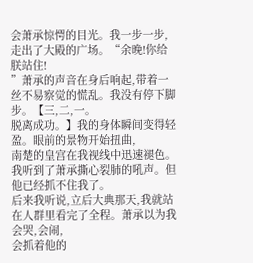会萧承惊愕的目光。我一步一步,走出了大殿的广场。“余晚!你给朕站住!
”萧承的声音在身后响起,带着一丝不易察觉的慌乱。我没有停下脚步。【三,二,一。
脱离成功。】我的身体瞬间变得轻盈。眼前的景物开始扭曲,
南楚的皇宫在我视线中迅速褪色。我听到了萧承撕心裂肺的吼声。但他已经抓不住我了。
后来我听说,立后大典那天,我就站在人群里看完了全程。萧承以为我会哭,会闹,
会抓着他的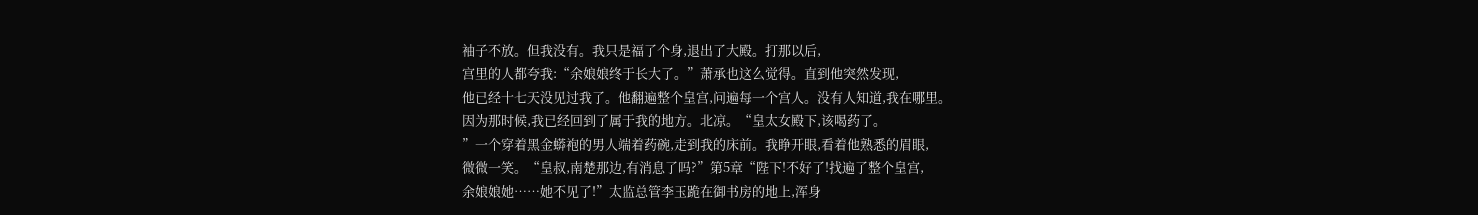袖子不放。但我没有。我只是福了个身,退出了大殿。打那以后,
宫里的人都夸我:“余娘娘终于长大了。”萧承也这么觉得。直到他突然发现,
他已经十七天没见过我了。他翻遍整个皇宫,问遍每一个宫人。没有人知道,我在哪里。
因为那时候,我已经回到了属于我的地方。北凉。“皇太女殿下,该喝药了。
”一个穿着黑金蟒袍的男人端着药碗,走到我的床前。我睁开眼,看着他熟悉的眉眼,
微微一笑。“皇叔,南楚那边,有消息了吗?”第5章“陛下!不好了!找遍了整个皇宫,
余娘娘她……她不见了!”太监总管李玉跪在御书房的地上,浑身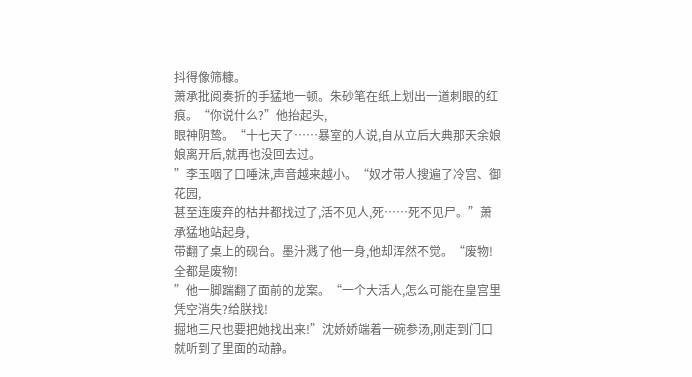抖得像筛糠。
萧承批阅奏折的手猛地一顿。朱砂笔在纸上划出一道刺眼的红痕。“你说什么?”他抬起头,
眼神阴鸷。“十七天了……暴室的人说,自从立后大典那天余娘娘离开后,就再也没回去过。
”李玉咽了口唾沫,声音越来越小。“奴才带人搜遍了冷宫、御花园,
甚至连废弃的枯井都找过了,活不见人,死……死不见尸。”萧承猛地站起身,
带翻了桌上的砚台。墨汁溅了他一身,他却浑然不觉。“废物!全都是废物!
”他一脚踹翻了面前的龙案。“一个大活人,怎么可能在皇宫里凭空消失?给朕找!
掘地三尺也要把她找出来!”沈娇娇端着一碗参汤,刚走到门口就听到了里面的动静。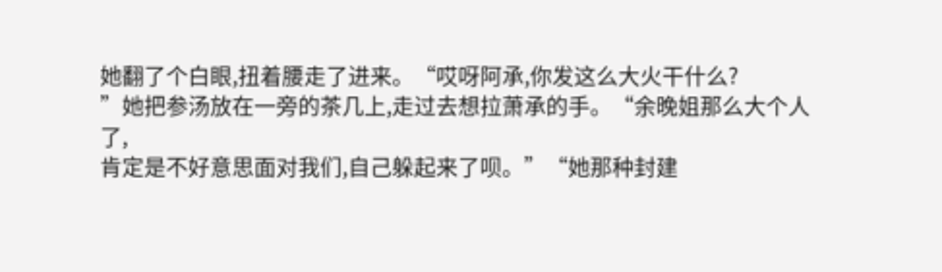她翻了个白眼,扭着腰走了进来。“哎呀阿承,你发这么大火干什么?
”她把参汤放在一旁的茶几上,走过去想拉萧承的手。“余晚姐那么大个人了,
肯定是不好意思面对我们,自己躲起来了呗。”“她那种封建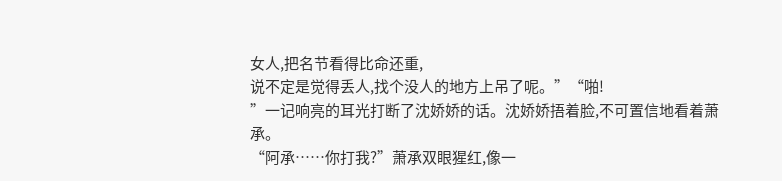女人,把名节看得比命还重,
说不定是觉得丢人,找个没人的地方上吊了呢。”“啪!
”一记响亮的耳光打断了沈娇娇的话。沈娇娇捂着脸,不可置信地看着萧承。
“阿承……你打我?”萧承双眼猩红,像一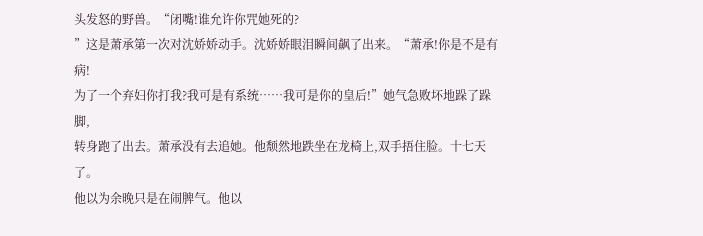头发怒的野兽。“闭嘴!谁允许你咒她死的?
”这是萧承第一次对沈娇娇动手。沈娇娇眼泪瞬间飙了出来。“萧承!你是不是有病!
为了一个弃妇你打我?我可是有系统……我可是你的皇后!”她气急败坏地跺了跺脚,
转身跑了出去。萧承没有去追她。他颓然地跌坐在龙椅上,双手捂住脸。十七天了。
他以为余晚只是在闹脾气。他以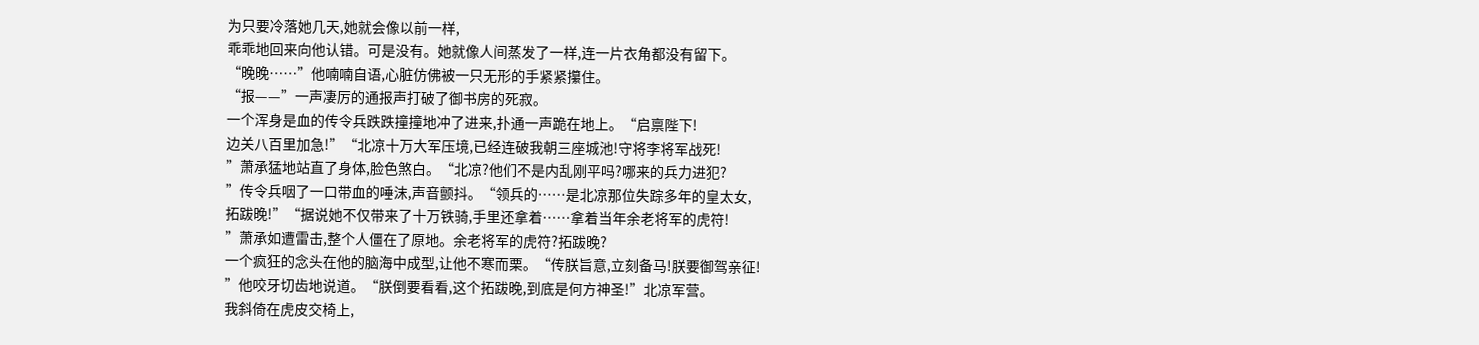为只要冷落她几天,她就会像以前一样,
乖乖地回来向他认错。可是没有。她就像人间蒸发了一样,连一片衣角都没有留下。
“晚晚……”他喃喃自语,心脏仿佛被一只无形的手紧紧攥住。
“报——”一声凄厉的通报声打破了御书房的死寂。
一个浑身是血的传令兵跌跌撞撞地冲了进来,扑通一声跪在地上。“启禀陛下!
边关八百里加急!”“北凉十万大军压境,已经连破我朝三座城池!守将李将军战死!
”萧承猛地站直了身体,脸色煞白。“北凉?他们不是内乱刚平吗?哪来的兵力进犯?
”传令兵咽了一口带血的唾沫,声音颤抖。“领兵的……是北凉那位失踪多年的皇太女,
拓跋晚!”“据说她不仅带来了十万铁骑,手里还拿着……拿着当年余老将军的虎符!
”萧承如遭雷击,整个人僵在了原地。余老将军的虎符?拓跋晚?
一个疯狂的念头在他的脑海中成型,让他不寒而栗。“传朕旨意,立刻备马!朕要御驾亲征!
”他咬牙切齿地说道。“朕倒要看看,这个拓跋晚,到底是何方神圣!”北凉军营。
我斜倚在虎皮交椅上,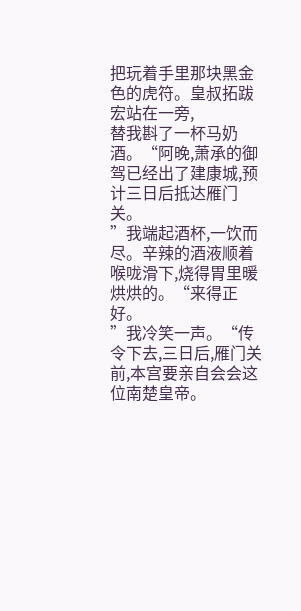把玩着手里那块黑金色的虎符。皇叔拓跋宏站在一旁,
替我斟了一杯马奶酒。“阿晚,萧承的御驾已经出了建康城,预计三日后抵达雁门关。
”我端起酒杯,一饮而尽。辛辣的酒液顺着喉咙滑下,烧得胃里暖烘烘的。“来得正好。
”我冷笑一声。“传令下去,三日后,雁门关前,本宫要亲自会会这位南楚皇帝。